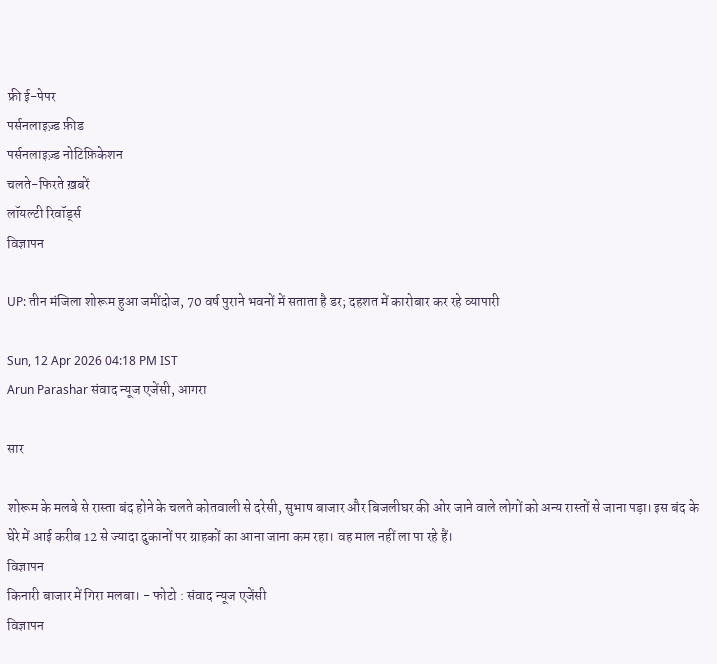फ्री ई-पेपर
पर्सनलाइज़्ड फ़ीड
पर्सनलाइज़्ड नोटिफ़िकेशन
चलते-फिरते ख़बरें
लॉयल्टी रिवॉर्ड्स
विज्ञापन

UP: तीन मंजिला शोरूम हुआ जमींदोज, 70 वर्ष पुराने भवनों में सताता है डर; दहशत में कारोबार कर रहे व्यापारी

Sun, 12 Apr 2026 04:18 PM IST
Arun Parashar संवाद न्यूज एजेंसी, आगरा

सार

शोरूम के मलबे से रास्ता बंद होने के चलते कोतवाली से दरेसी, सुभाष बाजार और बिजलीघर की ओर जाने वाले लोगों को अन्य रास्तों से जाना पड़ा। इस बंद के घेरे में आई करीब 12 से ज्यादा दुकानों पर ग्राहकों का आना जाना कम रहा। वह माल नहीं ला पा रहे हैं।
विज्ञापन
किनारी बाजार में गिरा मलबा। - फोटो : संवाद न्यूज एजेंसी
विज्ञापन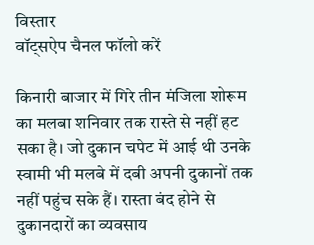विस्तार
वॉट्सऐप चैनल फॉलो करें

किनारी बाजार में गिरे तीन मंजिला शोरूम का मलबा शनिवार तक रास्ते से नहीं हट सका है। जो दुकान चपेट में आई थी उनके स्वामी भी मलबे में दबी अपनी दुकानों तक नहीं पहुंच सके हैं। रास्ता बंद होने से दुकानदारों का व्यवसाय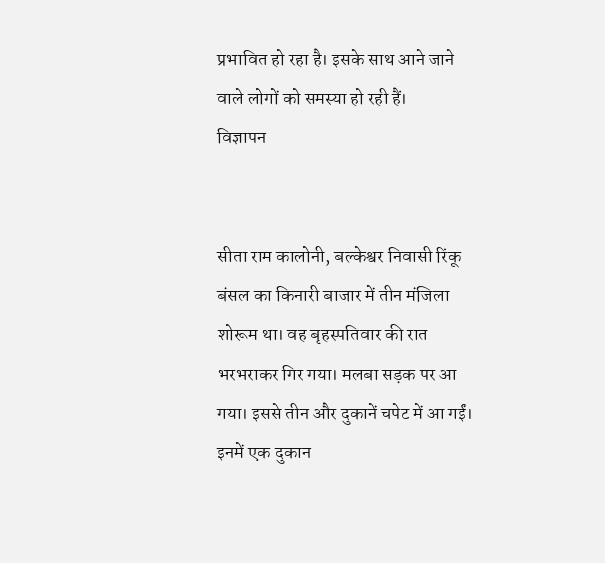प्रभावित हो रहा है। इसके साथ आने जाने वाले लोगों को समस्या हो रही हैं।
विज्ञापन


सीता राम कालोनी, बल्केश्वर निवासी रिंकू बंसल का किनारी बाजार में तीन मंजिला शोरूम था। वह बृहस्पतिवार की रात भरभराकर गिर गया। मलबा सड़क पर आ गया। इससे तीन और दुकानें चपेट में आ गईं। इनमें एक दुकान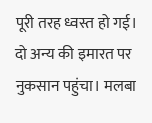पूरी तरह ध्वस्त हो गई। दो अन्य की इमारत पर नुकसान पहुंचा। मलबा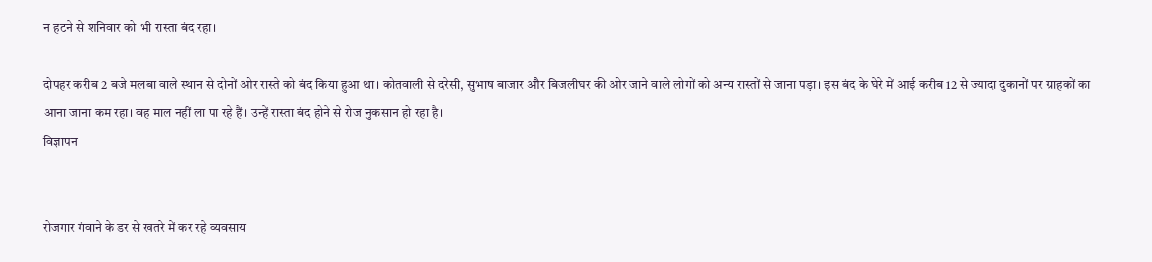न हटने से शनिवार को भी रास्ता बंद रहा।

दोपहर करीब 2 बजे मलबा वाले स्थान से दोनों ओर रास्ते को बंद किया हुआ था। कोतवाली से दरेसी, सुभाष बाजार और बिजलीघर की ओर जाने वाले लोगों को अन्य रास्तों से जाना पड़ा। इस बंद के घेरे में आई करीब 12 से ज्यादा दुकानों पर ग्राहकों का आना जाना कम रहा। वह माल नहीं ला पा रहे हैं। उन्हें रास्ता बंद होने से रोज नुकसान हो रहा है।
विज्ञापन


रोजगार गंवाने के डर से खतरे में कर रहे व्यवसाय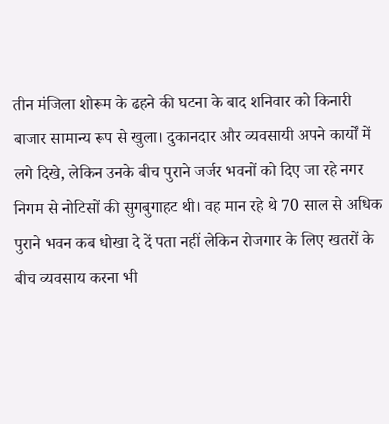तीन मंजिला शोरूम के ढहने की घटना के बाद शनिवार को किनारी बाजार सामान्य रूप से खुला। दुकानदार और व्यवसायी अपने कार्यों में लगे दिखे, लेकिन उनके बीच पुराने जर्जर भवनों को दिए जा रहे नगर निगम से नोटिसों की सुगबुगाहट थी। वह मान रहे थे 70 साल से अधिक पुराने भवन कब धोखा दे दें पता नहीं लेकिन रोजगार के लिए खतरों के बीच व्यवसाय करना भी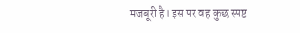मजबूरी है। इस पर वह कुछ स्पष्ट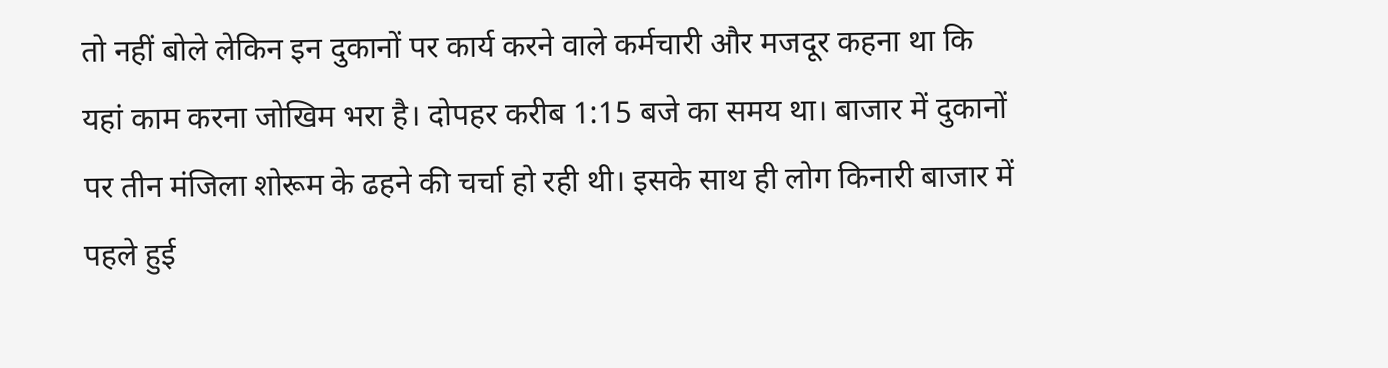तो नहीं बोले लेकिन इन दुकानों पर कार्य करने वाले कर्मचारी और मजदूर कहना था कि यहां काम करना जोखिम भरा है। दोपहर करीब 1:15 बजे का समय था। बाजार में दुकानों पर तीन मंजिला शोरूम के ढहने की चर्चा हो रही थी। इसके साथ ही लोग किनारी बाजार में पहले हुई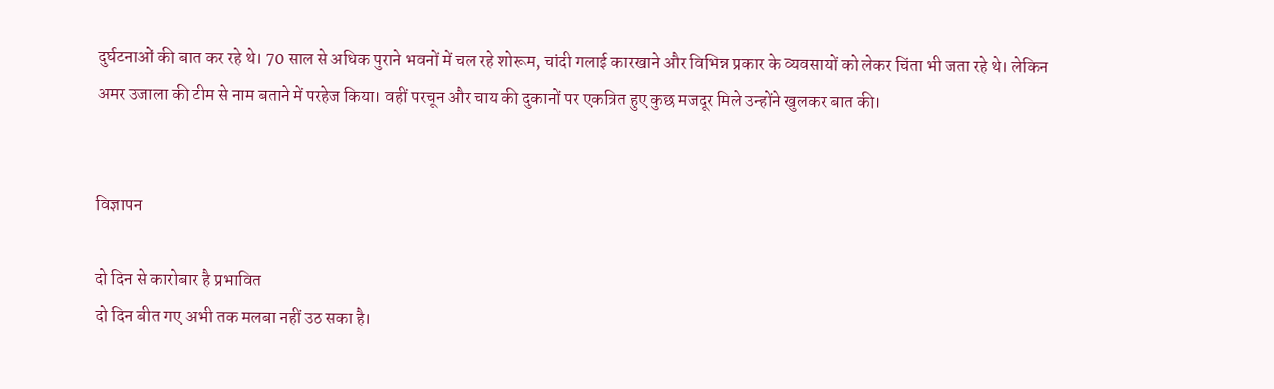दुर्घटनाओं की बात कर रहे थे। 70 साल से अधिक पुराने भवनों में चल रहे शोरूम, चांदी गलाई कारखाने और विभिन्न प्रकार के व्यवसायों को लेकर चिंता भी जता रहे थे। लेकिन अमर उजाला की टीम से नाम बताने में परहेज किया। वहीं परचून और चाय की दुकानों पर एकत्रित हुए कुछ मजदूर मिले उन्होंने खुलकर बात की।


विज्ञापन

दो दिन से कारोबार है प्रभावित
दो दिन बीत गए अभी तक मलबा नहीं उठ सका है।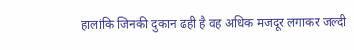हालांकि जिनकी दुकान ढही है वह अधिक मजदूर लगाकर जल्दी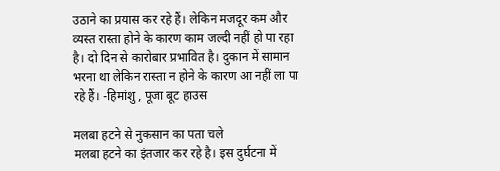उठाने का प्रयास कर रहे हैं। लेकिन मजदूर कम और व्यस्त रास्ता होने के कारण काम जल्दी नहीं हो पा रहा है। दो दिन से कारोबार प्रभावित है। दुकान में सामान भरना था लेकिन रास्ता न होने के कारण आ नहीं ला पा रहे हैं। -हिमांशु , पूजा बूट हाउस

मलबा हटने से नुकसान का पता चले
मलबा हटने का इंतजार कर रहे है। इस दुर्घटना में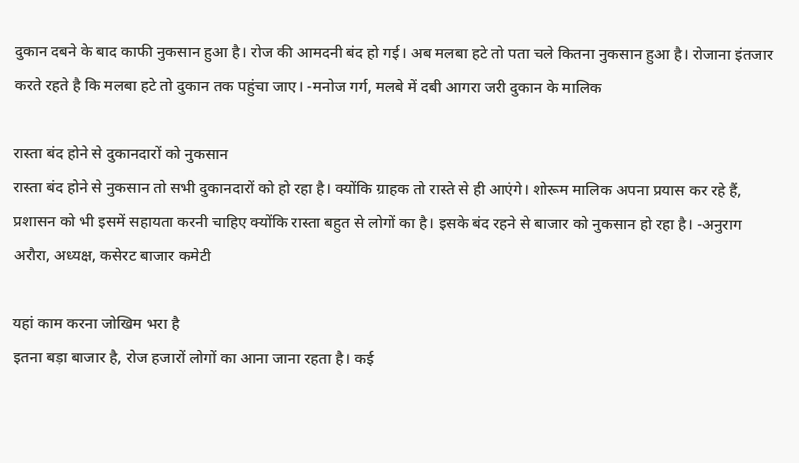दुकान दबने के बाद काफी नुकसान हुआ है। रोज की आमदनी बंद हो गई। अब मलबा हटे तो पता चले कितना नुकसान हुआ है। रोजाना इंतजार करते रहते है कि मलबा हटे तो दुकान तक पहुंचा जाए। -मनोज गर्ग, मलबे में दबी आगरा जरी दुकान के मालिक

रास्ता बंद होने से दुकानदारों को नुकसान
रास्ता बंद होने से नुकसान तो सभी दुकानदारों को हो रहा है। क्योंकि ग्राहक तो रास्ते से ही आएंगे। शोरूम मालिक अपना प्रयास कर रहे हैं, प्रशासन को भी इसमें सहायता करनी चाहिए क्योंकि रास्ता बहुत से लोगों का है। इसके बंद रहने से बाजार को नुकसान हो रहा है। -अनुराग अरौरा, अध्यक्ष, कसेरट बाजार कमेटी

यहां काम करना जोखिम भरा है
इतना बड़ा बाजार है, रोज हजारों लोगों का आना जाना रहता है। कई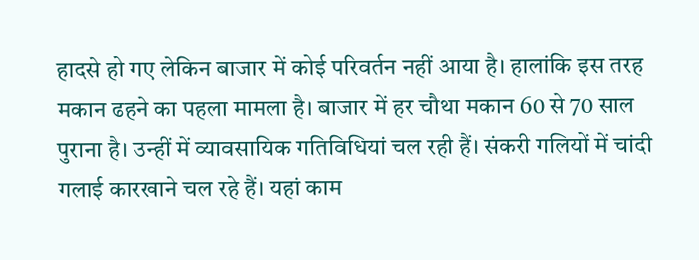हादसे हो गए लेकिन बाजार में कोई परिवर्तन नहीं आया है। हालांकि इस तरह मकान ढहने का पहला मामला है। बाजार में हर चौथा मकान 60 से 70 साल पुराना है। उन्हीं में व्यावसायिक गतिविधियां चल रही हैं। संकरी गलियों में चांदी गलाई कारखाने चल रहे हैं। यहां काम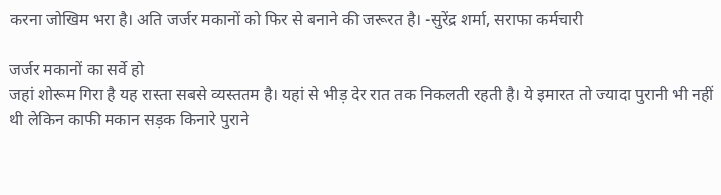करना जोखिम भरा है। अति जर्जर मकानों को फिर से बनाने की जरूरत है। -सुरेंद्र शर्मा, सराफा कर्मचारी

जर्जर मकानों का सर्वे हो
जहां शोरूम गिरा है यह रास्ता सबसे व्यस्ततम है। यहां से भीड़ देर रात तक निकलती रहती है। ये इमारत तो ज्यादा पुरानी भी नहीं थी लेकिन काफी मकान सड़क किनारे पुराने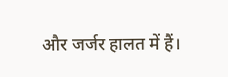और जर्जर हालत में हैं।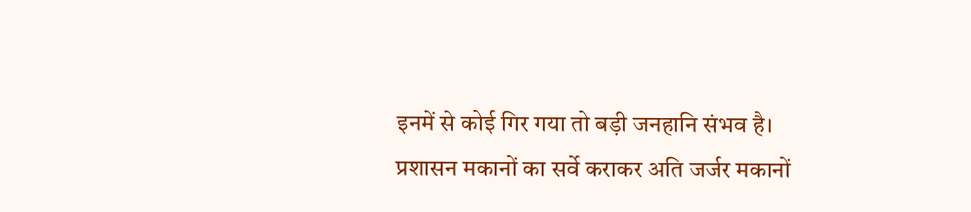इनमें से कोई गिर गया तो बड़ी जनहानि संभव है। प्रशासन मकानों का सर्वे कराकर अति जर्जर मकानों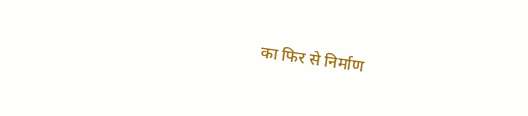का फिर से निर्माण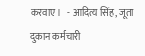करवाए।   - आदित्य सिंह, जूता दुकान कर्मचारी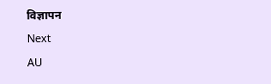विज्ञापन
Next
AU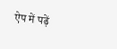ऐप में पढ़ें